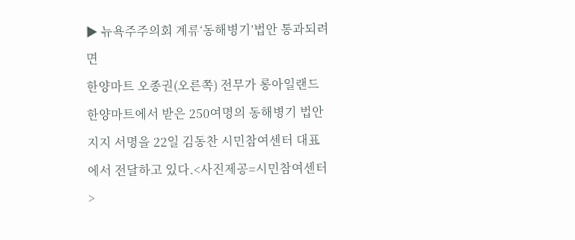▶ 뉴욕주주의회 계류‘동해병기’법안 통과되려면
한양마트 오종권(오른쪽) 전무가 롱아일랜드 한양마트에서 받은 250여명의 동해병기 법안 지지 서명을 22일 김동찬 시민참여센터 대표에서 전달하고 있다.<사진제공=시민참여센터>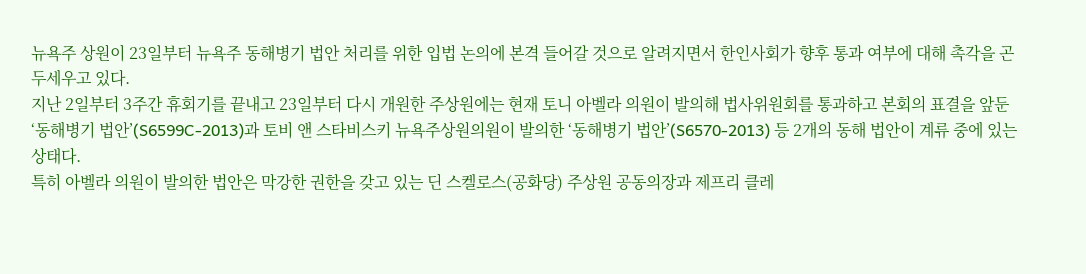뉴욕주 상원이 23일부터 뉴욕주 동해병기 법안 처리를 위한 입법 논의에 본격 들어갈 것으로 알려지면서 한인사회가 향후 통과 여부에 대해 촉각을 곤두세우고 있다.
지난 2일부터 3주간 휴회기를 끝내고 23일부터 다시 개원한 주상원에는 현재 토니 아벨라 의원이 발의해 법사위원회를 통과하고 본회의 표결을 앞둔 ‘동해병기 법안’(S6599C-2013)과 토비 앤 스타비스키 뉴욕주상원의원이 발의한 ‘동해병기 법안’(S6570-2013) 등 2개의 동해 법안이 계류 중에 있는 상태다.
특히 아벨라 의원이 발의한 법안은 막강한 권한을 갖고 있는 딘 스켈로스(공화당) 주상원 공동의장과 제프리 클레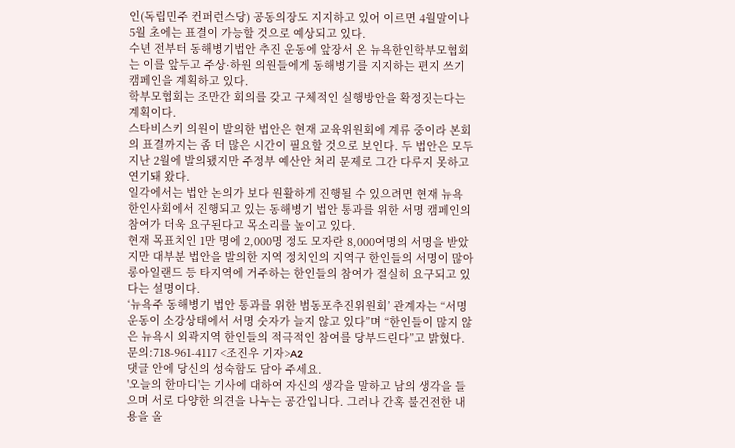인(독립민주 컨퍼런스당) 공동의장도 지지하고 있어 이르면 4월말이나 5월 초에는 표결이 가능할 것으로 예상되고 있다.
수년 전부터 동해병기법안 추진 운동에 앞장서 온 뉴욕한인학부모협회는 이를 앞두고 주상·하원 의원들에게 동해병기를 지지하는 편지 쓰기 캠페인을 계획하고 있다.
학부모협회는 조만간 회의를 갖고 구체적인 실행방안을 확정짓는다는 계획이다.
스타비스키 의원이 발의한 법안은 현재 교육위원회에 계류 중이라 본회의 표결까지는 좀 더 많은 시간이 필요할 것으로 보인다. 두 법안은 모두 지난 2월에 발의됐지만 주정부 예산안 처리 문제로 그간 다루지 못하고 연기돼 왔다.
일각에서는 법안 논의가 보다 원활하게 진행될 수 있으려면 현재 뉴욕 한인사회에서 진행되고 있는 동해병기 법안 통과를 위한 서명 캠페인의 참여가 더욱 요구된다고 목소리를 높이고 있다.
현재 목표치인 1만 명에 2,000명 정도 모자란 8,000여명의 서명을 받았지만 대부분 법안을 발의한 지역 정치인의 지역구 한인들의 서명이 많아 롱아일랜드 등 타지역에 거주하는 한인들의 참여가 절실히 요구되고 있다는 설명이다.
‘뉴욕주 동해병기 법안 통과를 위한 범동포추진위원회’ 관계자는 “서명운동이 소강상태에서 서명 숫자가 늘지 않고 있다”며 “한인들이 많지 않은 뉴욕시 외곽지역 한인들의 적극적인 참여를 당부드린다”고 밝혔다. 문의:718-961-4117 <조진우 기자>A2
댓글 안에 당신의 성숙함도 담아 주세요.
'오늘의 한마디'는 기사에 대하여 자신의 생각을 말하고 남의 생각을 들으며 서로 다양한 의견을 나누는 공간입니다. 그러나 간혹 불건전한 내용을 올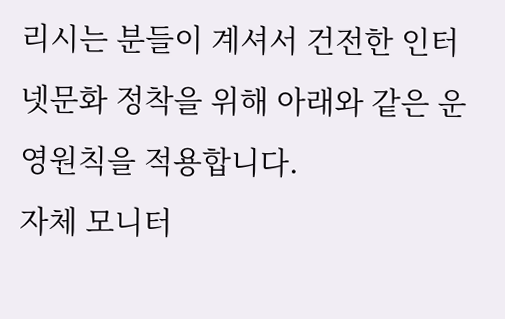리시는 분들이 계셔서 건전한 인터넷문화 정착을 위해 아래와 같은 운영원칙을 적용합니다.
자체 모니터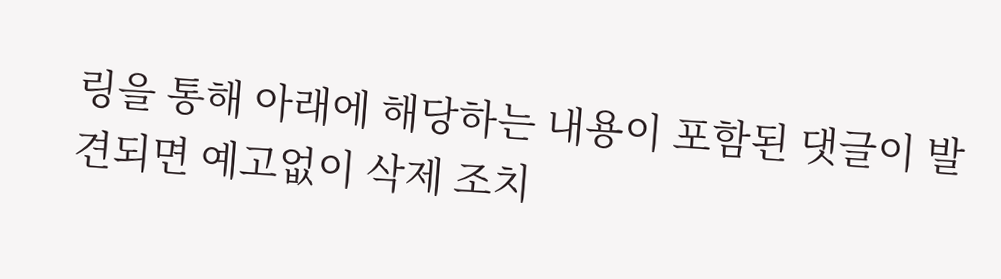링을 통해 아래에 해당하는 내용이 포함된 댓글이 발견되면 예고없이 삭제 조치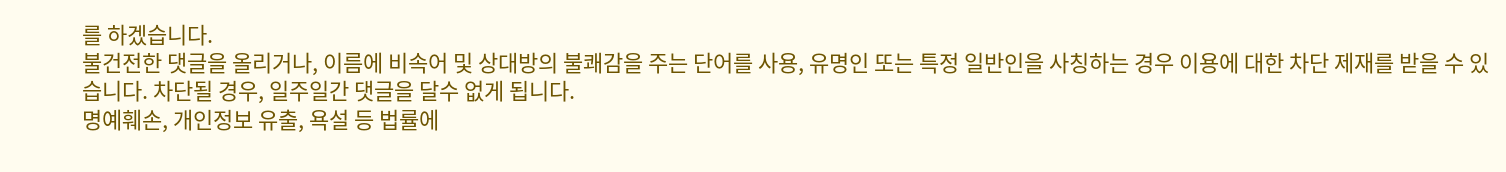를 하겠습니다.
불건전한 댓글을 올리거나, 이름에 비속어 및 상대방의 불쾌감을 주는 단어를 사용, 유명인 또는 특정 일반인을 사칭하는 경우 이용에 대한 차단 제재를 받을 수 있습니다. 차단될 경우, 일주일간 댓글을 달수 없게 됩니다.
명예훼손, 개인정보 유출, 욕설 등 법률에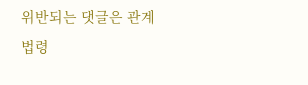위반되는 댓글은 관계 법령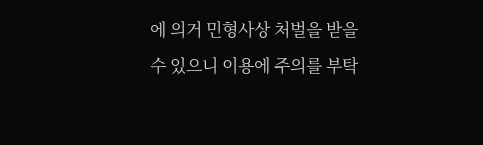에 의거 민형사상 처벌을 받을 수 있으니 이용에 주의를 부탁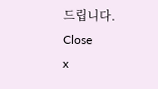드립니다.
Close
x